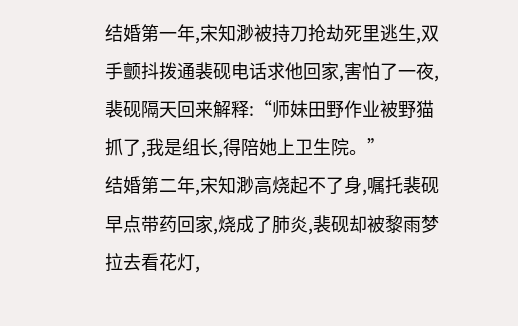结婚第一年,宋知渺被持刀抢劫死里逃生,双手颤抖拨通裴砚电话求他回家,害怕了一夜,裴砚隔天回来解释:“师妹田野作业被野猫抓了,我是组长,得陪她上卫生院。”
结婚第二年,宋知渺高烧起不了身,嘱托裴砚早点带药回家,烧成了肺炎,裴砚却被黎雨梦拉去看花灯,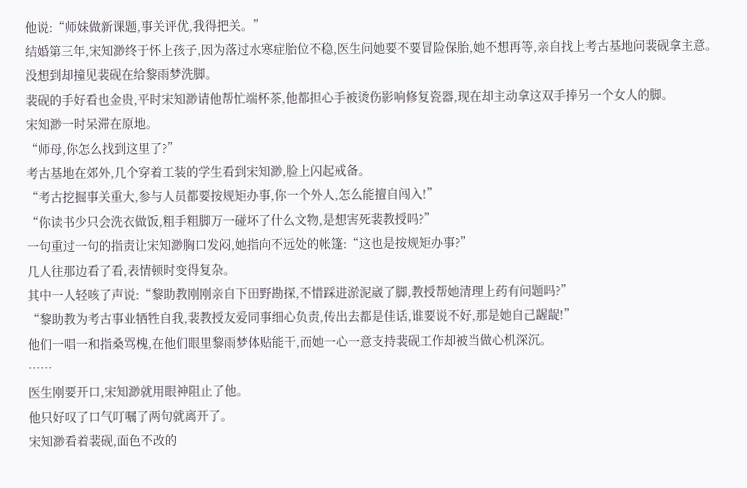他说:“师妹做新课题,事关评优,我得把关。”
结婚第三年,宋知渺终于怀上孩子,因为落过水寒症胎位不稳,医生问她要不要冒险保胎,她不想再等,亲自找上考古基地问裴砚拿主意。
没想到却撞见裴砚在给黎雨梦洗脚。
裴砚的手好看也金贵,平时宋知渺请他帮忙端杯茶,他都担心手被烫伤影响修复瓷器,现在却主动拿这双手捧另一个女人的脚。
宋知渺一时呆滞在原地。
“师母,你怎么找到这里了?”
考古基地在郊外,几个穿着工装的学生看到宋知渺,脸上闪起戒备。
“考古挖掘事关重大,参与人员都要按规矩办事,你一个外人,怎么能擅自闯入!”
“你读书少只会洗衣做饭,粗手粗脚万一碰坏了什么文物,是想害死裴教授吗?”
一句重过一句的指责让宋知渺胸口发闷,她指向不远处的帐篷:“这也是按规矩办事?”
几人往那边看了看,表情顿时变得复杂。
其中一人轻咳了声说:“黎助教刚刚亲自下田野勘探,不惜踩进淤泥崴了脚,教授帮她清理上药有问题吗?”
“黎助教为考古事业牺牲自我,裴教授友爱同事细心负责,传出去都是佳话,谁要说不好,那是她自己龌龊!”
他们一唱一和指桑骂槐,在他们眼里黎雨梦体贴能干,而她一心一意支持裴砚工作却被当做心机深沉。
……
医生刚要开口,宋知渺就用眼神阻止了他。
他只好叹了口气叮嘱了两句就离开了。
宋知渺看着裴砚,面色不改的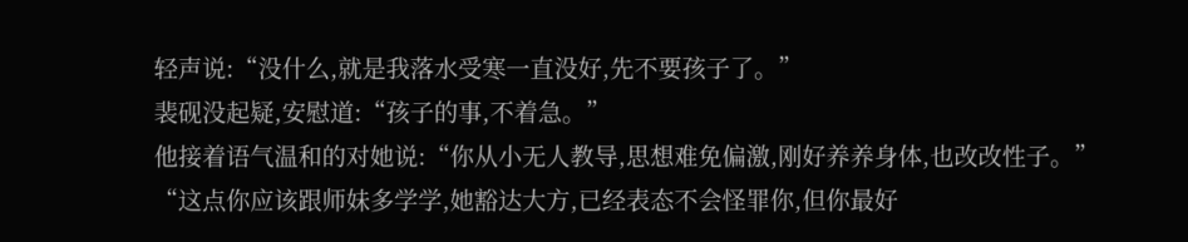轻声说:“没什么,就是我落水受寒一直没好,先不要孩子了。”
裴砚没起疑,安慰道:“孩子的事,不着急。”
他接着语气温和的对她说:“你从小无人教导,思想难免偏激,刚好养养身体,也改改性子。”
“这点你应该跟师妹多学学,她豁达大方,已经表态不会怪罪你,但你最好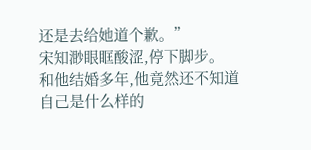还是去给她道个歉。”
宋知渺眼眶酸涩,停下脚步。
和他结婚多年,他竟然还不知道自己是什么样的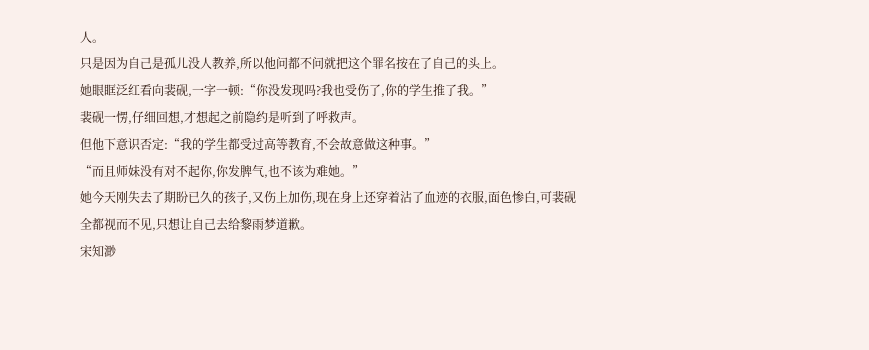人。
只是因为自己是孤儿没人教养,所以他问都不问就把这个罪名按在了自己的头上。
她眼眶泛红看向裴砚,一字一顿:“你没发现吗?我也受伤了,你的学生推了我。”
裴砚一愣,仔细回想,才想起之前隐约是听到了呼救声。
但他下意识否定:“我的学生都受过高等教育,不会故意做这种事。”
“而且师妹没有对不起你,你发脾气,也不该为难她。”
她今天刚失去了期盼已久的孩子,又伤上加伤,现在身上还穿着沾了血迹的衣服,面色惨白,可裴砚全都视而不见,只想让自己去给黎雨梦道歉。
宋知渺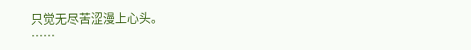只觉无尽苦涩漫上心头。
……